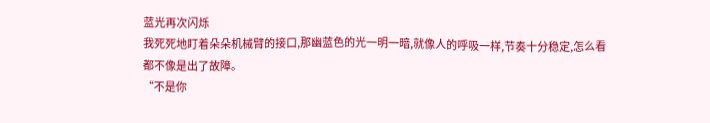蓝光再次闪烁
我死死地盯着朵朵机械臂的接口,那幽蓝色的光一明一暗,就像人的呼吸一样,节奏十分稳定,怎么看都不像是出了故障。
“不是你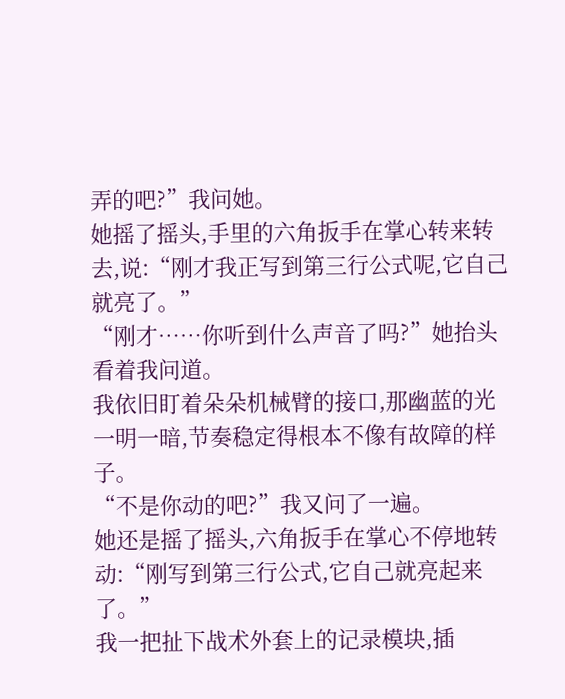弄的吧?”我问她。
她摇了摇头,手里的六角扳手在掌心转来转去,说:“刚才我正写到第三行公式呢,它自己就亮了。”
“刚才……你听到什么声音了吗?”她抬头看着我问道。
我依旧盯着朵朵机械臂的接口,那幽蓝的光一明一暗,节奏稳定得根本不像有故障的样子。
“不是你动的吧?”我又问了一遍。
她还是摇了摇头,六角扳手在掌心不停地转动:“刚写到第三行公式,它自己就亮起来了。”
我一把扯下战术外套上的记录模块,插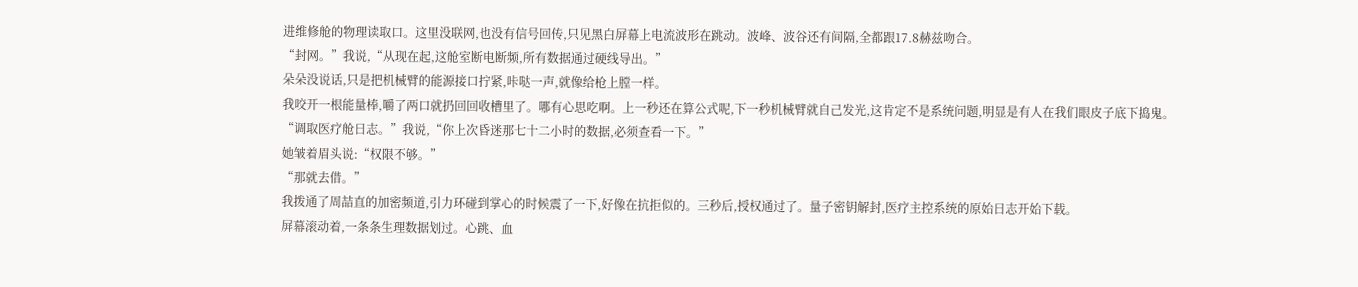进维修舱的物理读取口。这里没联网,也没有信号回传,只见黑白屏幕上电流波形在跳动。波峰、波谷还有间隔,全都跟17.8赫兹吻合。
“封网。”我说,“从现在起,这舱室断电断频,所有数据通过硬线导出。”
朵朵没说话,只是把机械臂的能源接口拧紧,咔哒一声,就像给枪上膛一样。
我咬开一根能量棒,嚼了两口就扔回回收槽里了。哪有心思吃啊。上一秒还在算公式呢,下一秒机械臂就自己发光,这肯定不是系统问题,明显是有人在我们眼皮子底下捣鬼。
“调取医疗舱日志。”我说,“你上次昏迷那七十二小时的数据,必须查看一下。”
她皱着眉头说:“权限不够。”
“那就去借。”
我拨通了周喆直的加密频道,引力环碰到掌心的时候震了一下,好像在抗拒似的。三秒后,授权通过了。量子密钥解封,医疗主控系统的原始日志开始下载。
屏幕滚动着,一条条生理数据划过。心跳、血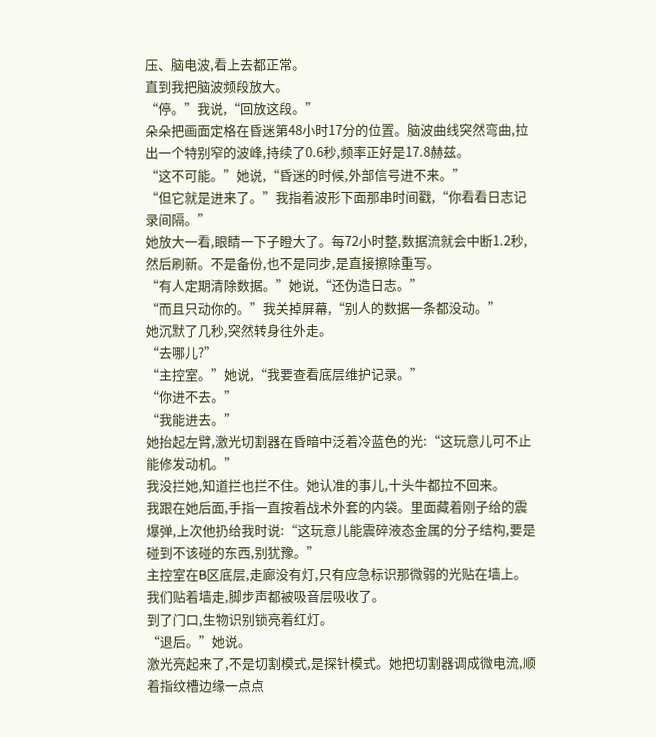压、脑电波,看上去都正常。
直到我把脑波频段放大。
“停。”我说,“回放这段。”
朵朵把画面定格在昏迷第48小时17分的位置。脑波曲线突然弯曲,拉出一个特别窄的波峰,持续了0.6秒,频率正好是17.8赫兹。
“这不可能。”她说,“昏迷的时候,外部信号进不来。”
“但它就是进来了。”我指着波形下面那串时间戳,“你看看日志记录间隔。”
她放大一看,眼睛一下子瞪大了。每72小时整,数据流就会中断1.2秒,然后刷新。不是备份,也不是同步,是直接擦除重写。
“有人定期清除数据。”她说,“还伪造日志。”
“而且只动你的。”我关掉屏幕,“别人的数据一条都没动。”
她沉默了几秒,突然转身往外走。
“去哪儿?”
“主控室。”她说,“我要查看底层维护记录。”
“你进不去。”
“我能进去。”
她抬起左臂,激光切割器在昏暗中泛着冷蓝色的光:“这玩意儿可不止能修发动机。”
我没拦她,知道拦也拦不住。她认准的事儿,十头牛都拉不回来。
我跟在她后面,手指一直按着战术外套的内袋。里面藏着刚子给的震爆弹,上次他扔给我时说:“这玩意儿能震碎液态金属的分子结构,要是碰到不该碰的东西,别犹豫。”
主控室在B区底层,走廊没有灯,只有应急标识那微弱的光贴在墙上。我们贴着墙走,脚步声都被吸音层吸收了。
到了门口,生物识别锁亮着红灯。
“退后。”她说。
激光亮起来了,不是切割模式,是探针模式。她把切割器调成微电流,顺着指纹槽边缘一点点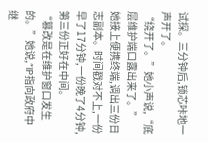试探。三分钟后,锁芯咔地一声开了。
“绕开了。”她小声说,“底层维护端口露出来了。”
她接上便携终端,调出三份日志副本。时间戳对不上,一份早了17分钟,一份晚了4分钟,第三份正好在中间。
“篡改是在维护窗口发生的。”她说,“IP指向政府中继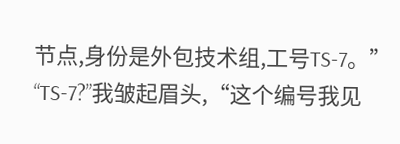节点,身份是外包技术组,工号TS-7。”
“TS-7?”我皱起眉头,“这个编号我见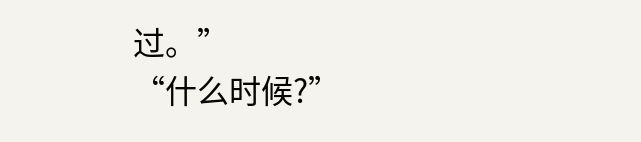过。”
“什么时候?”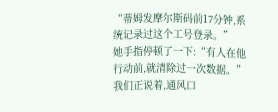“蒂姆发摩尔斯码前17分钟,系统记录过这个工号登录。”
她手指停顿了一下:“有人在他行动前,就清除过一次数据。”
我们正说着,通风口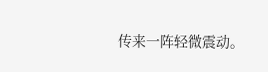传来一阵轻微震动。